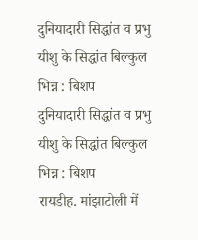दुनियादारी सिद्धांत व प्रभु यीशु के सिद्धांत बिल्कुल भिन्न : बिशप
दुनियादारी सिद्धांत व प्रभु यीशु के सिद्धांत बिल्कुल भिन्न : बिशप
रायडीह. मांझाटोली में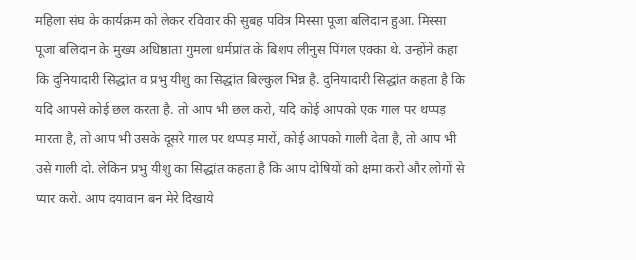महिला संघ के कार्यक्रम को लेकर रविवार की सुबह पवित्र मिस्सा पूजा बलिदान हुआ. मिस्सा पूजा बलिदान के मुख्य अधिष्ठाता गुमला धर्मप्रांत के बिशप लीनुस पिंगल एक्का थे. उन्होंने कहा कि दुनियादारी सिद्धांत व प्रभु यीशु का सिद्धांत बिल्कुल भिन्न है. दुनियादारी सिद्धांत कहता है कि यदि आपसे कोई छल करता है. तो आप भी छल करो, यदि कोई आपको एक गाल पर थप्पड़ मारता है, तो आप भी उसके दूसरे गाल पर थप्पड़ मारों, कोई आपको गाली देता है, तो आप भी उसे गाली दो. लेकिन प्रभु यीशु का सिद्धांत कहता है कि आप दोषियों को क्षमा करो और लोगों से प्यार करो. आप दयावान बन मेरे दिखाये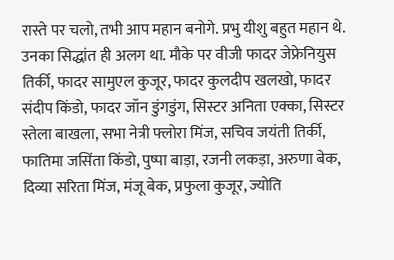रास्ते पर चलो, तभी आप महान बनोगे. प्रभु यीशु बहुत महान थे. उनका सिद्धांत ही अलग था. मौके पर वीजी फादर जेफ्रेनियुस तिर्की, फादर सामुएल कुजूर, फादर कुलदीप खलखो, फादर संदीप किंडो, फादर जॉन डुंगडुंग, सिस्टर अनिता एक्का, सिस्टर स्तेला बाखला, सभा नेत्री फ्लोरा मिंज, सचिव जयंती तिर्की, फातिमा जसिंता किंडो, पुष्पा बाड़ा, रजनी लकड़ा, अरुणा बेक, दिव्या सरिता मिंज, मंजू बेक, प्रफुला कुजूर, ज्योति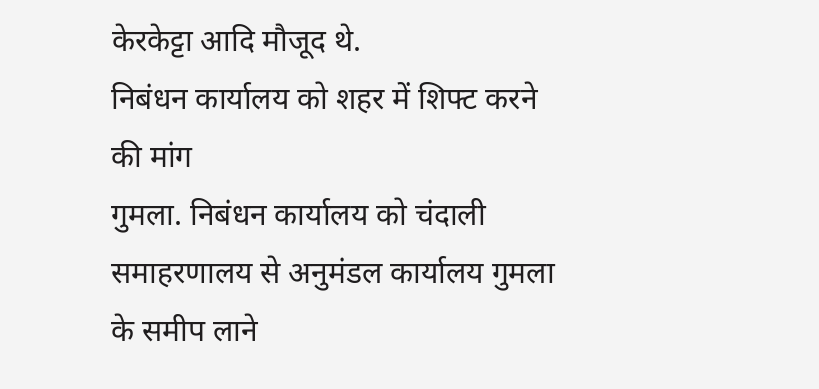केरकेट्टा आदि मौजूद थे.
निबंधन कार्यालय को शहर में शिफ्ट करने की मांग
गुमला. निबंधन कार्यालय को चंदाली समाहरणालय से अनुमंडल कार्यालय गुमला के समीप लाने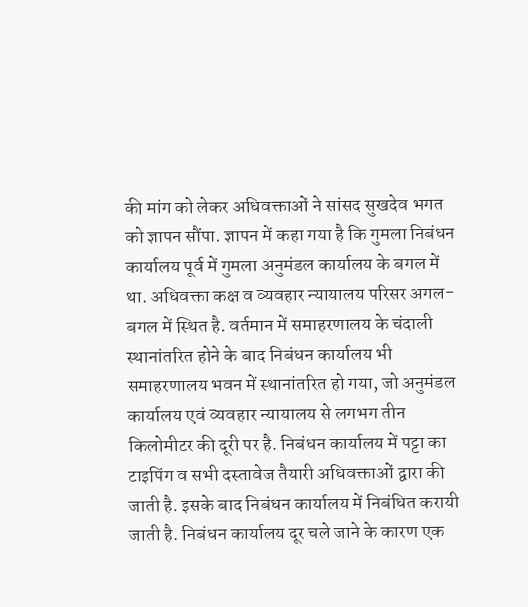की मांग को लेकर अधिवक्ताओं ने सांसद सुखदेव भगत को ज्ञापन सौंपा. ज्ञापन में कहा गया है कि गुमला निबंधन कार्यालय पूर्व में गुमला अनुमंडल कार्यालय के बगल में था. अधिवक्ता कक्ष व व्यवहार न्यायालय परिसर अगल-बगल में स्थित है. वर्तमान में समाहरणालय के चंदाली स्थानांतरित होने के बाद निबंधन कार्यालय भी समाहरणालय भवन में स्थानांतरित हो गया, जो अनुमंडल कार्यालय एवं व्यवहार न्यायालय से लगभग तीन किलोमीटर की दूरी पर है. निबंधन कार्यालय में पट्टा का टाइपिंग व सभी दस्तावेज तैयारी अधिवक्ताओं द्वारा की जाती है. इसके बाद निबंधन कार्यालय में निबंधित करायी जाती है. निबंधन कार्यालय दूर चले जाने के कारण एक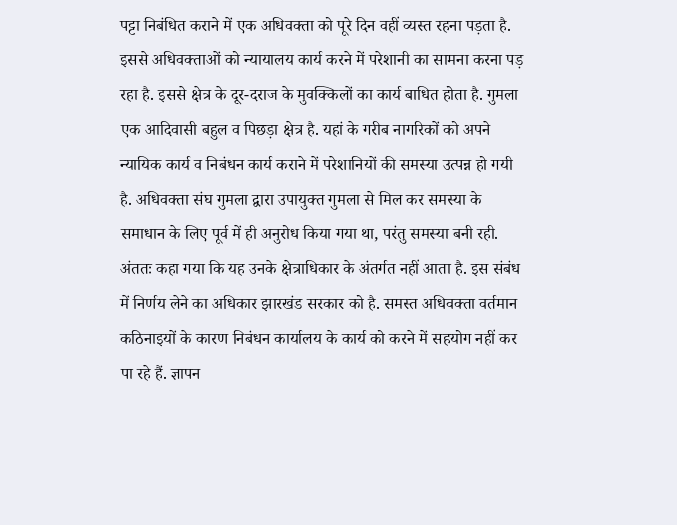पट्टा निबंधित कराने में एक अधिवक्ता को पूरे दिन वहीं व्यस्त रहना पड़ता है. इससे अधिवक्ताओं को न्यायालय कार्य करने में परेशानी का सामना करना पड़ रहा है. इससे क्षेत्र के दूर-दराज के मुवक्किलों का कार्य बाधित होता है. गुमला एक आदिवासी बहुल व पिछड़ा क्षेत्र है. यहां के गरीब नागरिकों को अपने न्यायिक कार्य व निबंधन कार्य कराने में परेशानियों की समस्या उत्पन्न हो गयी है. अधिवक्ता संघ गुमला द्वारा उपायुक्त गुमला से मिल कर समस्या के समाधान के लिए पूर्व में ही अनुरोध किया गया था, परंतु समस्या बनी रही. अंततः कहा गया कि यह उनके क्षेत्राधिकार के अंतर्गत नहीं आता है. इस संबंध में निर्णय लेने का अधिकार झारखंड सरकार को है. समस्त अधिवक्ता वर्तमान कठिनाइयों के कारण निबंधन कार्यालय के कार्य को करने में सहयोग नहीं कर पा रहे हैं. ज्ञापन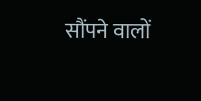सौंपने वालों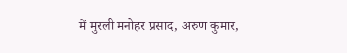में मुरली मनोहर प्रसाद, अरुण कुमार,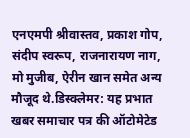एनएमपी श्रीवास्तव, प्रकाश गोप, संदीप स्वरूप, राजनारायण नाग, मो मुजीब, ऐरीन खान समेत अन्य मौजूद थे.डिस्क्लेमर: यह प्रभात खबर समाचार पत्र की ऑटोमेटेड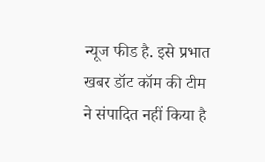न्यूज फीड है. इसे प्रभात खबर डॉट कॉम की टीम ने संपादित नहीं किया है